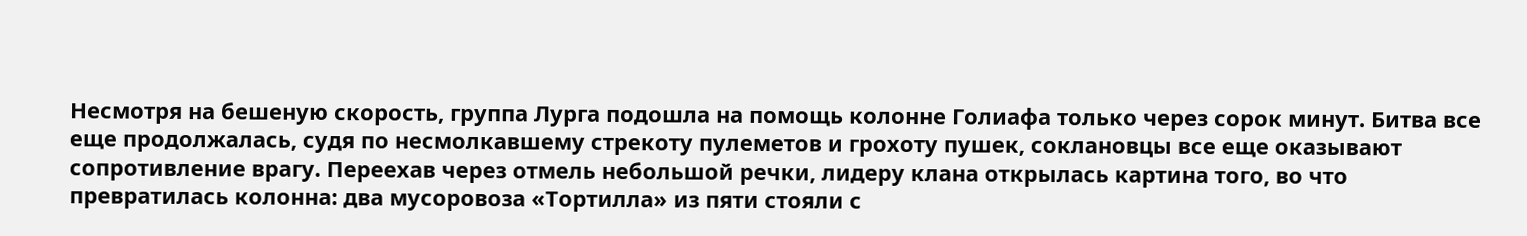Несмотря на бешеную скорость, группа Лурга подошла на помощь колонне Голиафа только через сорок минут. Битва все еще продолжалась, судя по несмолкавшему стрекоту пулеметов и грохоту пушек, соклановцы все еще оказывают сопротивление врагу. Переехав через отмель небольшой речки, лидеру клана открылась картина того, во что превратилась колонна: два мусоровоза «Тортилла» из пяти стояли с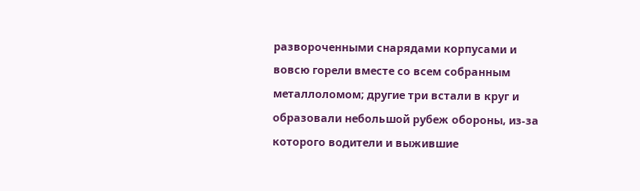развороченными снарядами корпусами и вовсю горели вместе со всем собранным металлоломом; другие три встали в круг и образовали небольшой рубеж обороны, из-за которого водители и выжившие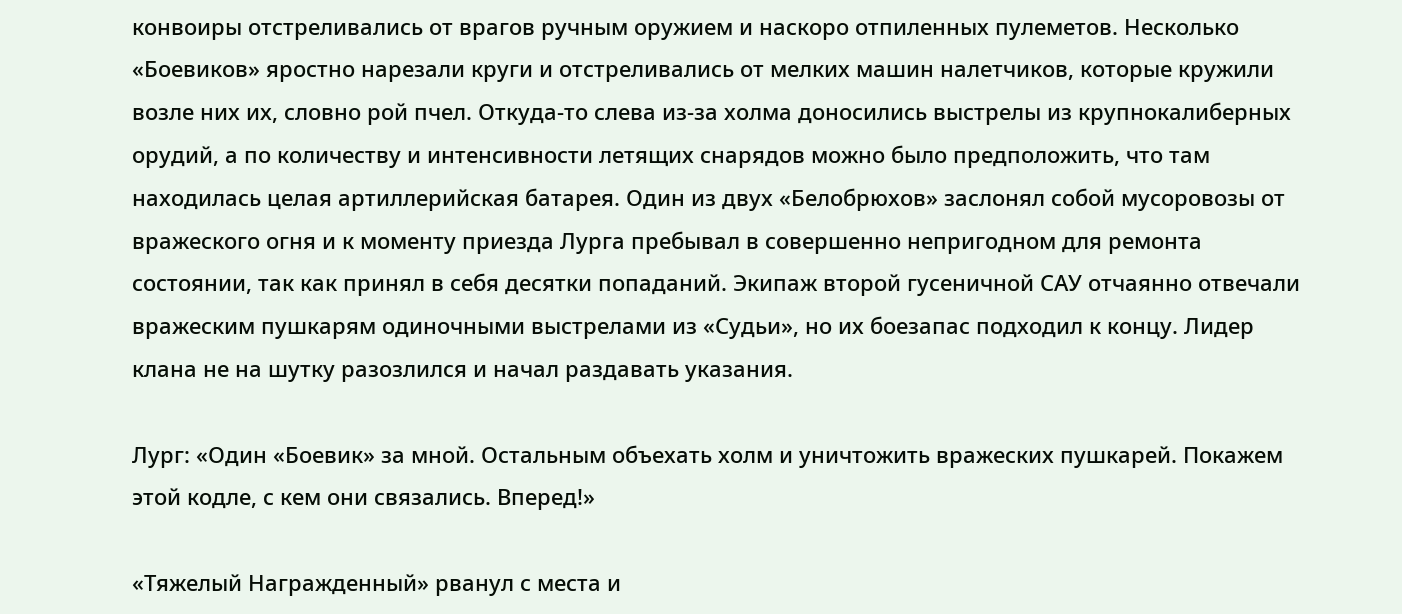конвоиры отстреливались от врагов ручным оружием и наскоро отпиленных пулеметов. Несколько «Боевиков» яростно нарезали круги и отстреливались от мелких машин налетчиков, которые кружили возле них их, словно рой пчел. Откуда-то слева из-за холма доносились выстрелы из крупнокалиберных орудий, а по количеству и интенсивности летящих снарядов можно было предположить, что там находилась целая артиллерийская батарея. Один из двух «Белобрюхов» заслонял собой мусоровозы от вражеского огня и к моменту приезда Лурга пребывал в совершенно непригодном для ремонта состоянии, так как принял в себя десятки попаданий. Экипаж второй гусеничной САУ отчаянно отвечали вражеским пушкарям одиночными выстрелами из «Судьи», но их боезапас подходил к концу. Лидер клана не на шутку разозлился и начал раздавать указания.

Лург: «Один «Боевик» за мной. Остальным объехать холм и уничтожить вражеских пушкарей. Покажем этой кодле, с кем они связались. Вперед!»

«Тяжелый Награжденный» рванул с места и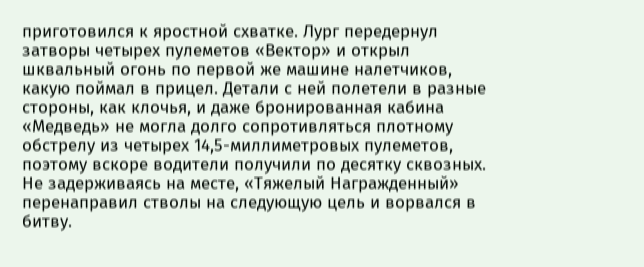приготовился к яростной схватке. Лург передернул затворы четырех пулеметов «Вектор» и открыл шквальный огонь по первой же машине налетчиков, какую поймал в прицел. Детали с ней полетели в разные стороны, как клочья, и даже бронированная кабина «Медведь» не могла долго сопротивляться плотному обстрелу из четырех 14,5-миллиметровых пулеметов, поэтому вскоре водители получили по десятку сквозных. Не задерживаясь на месте, «Тяжелый Награжденный» перенаправил стволы на следующую цель и ворвался в битву.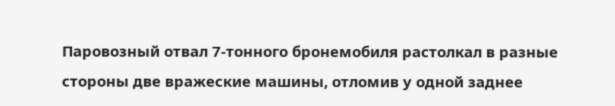Паровозный отвал 7-тонного бронемобиля растолкал в разные стороны две вражеские машины, отломив у одной заднее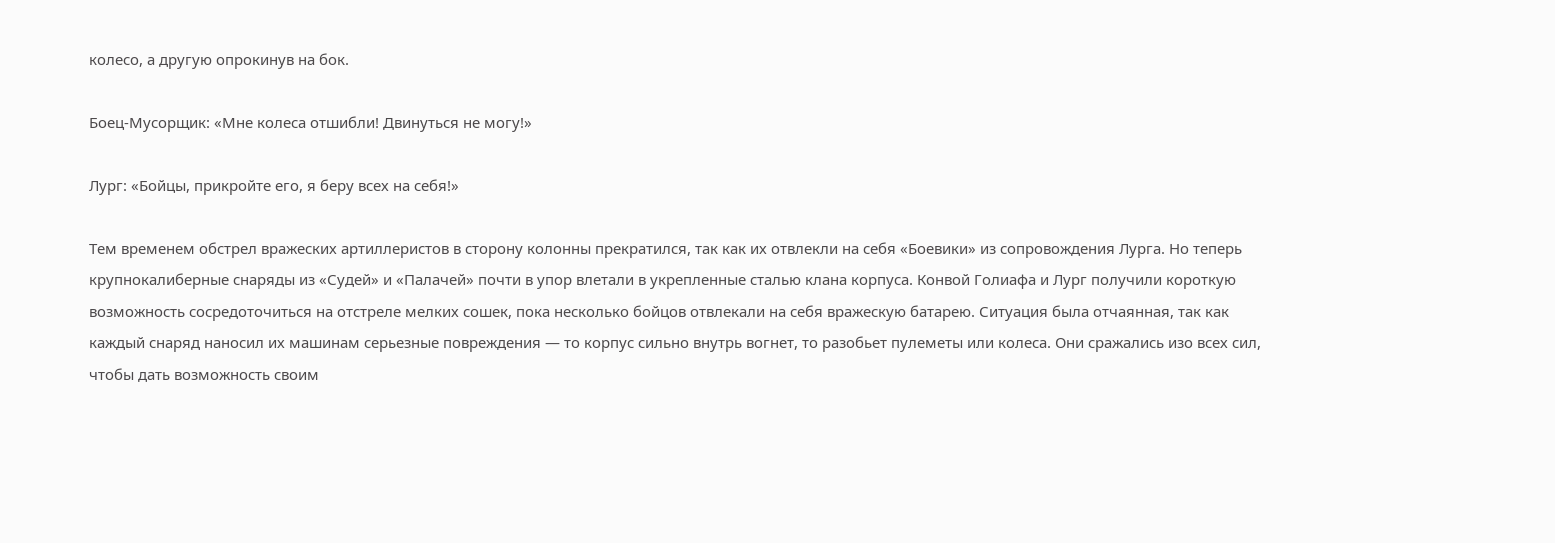колесо, а другую опрокинув на бок.

Боец-Мусорщик: «Мне колеса отшибли! Двинуться не могу!»

Лург: «Бойцы, прикройте его, я беру всех на себя!»

Тем временем обстрел вражеских артиллеристов в сторону колонны прекратился, так как их отвлекли на себя «Боевики» из сопровождения Лурга. Но теперь крупнокалиберные снаряды из «Судей» и «Палачей» почти в упор влетали в укрепленные сталью клана корпуса. Конвой Голиафа и Лург получили короткую возможность сосредоточиться на отстреле мелких сошек, пока несколько бойцов отвлекали на себя вражескую батарею. Ситуация была отчаянная, так как каждый снаряд наносил их машинам серьезные повреждения — то корпус сильно внутрь вогнет, то разобьет пулеметы или колеса. Они сражались изо всех сил, чтобы дать возможность своим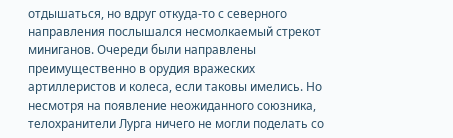отдышаться, но вдруг откуда-то с северного направления послышался несмолкаемый стрекот миниганов. Очереди были направлены преимущественно в орудия вражеских артиллеристов и колеса, если таковы имелись. Но несмотря на появление неожиданного союзника, телохранители Лурга ничего не могли поделать со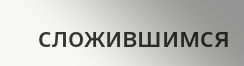сложившимся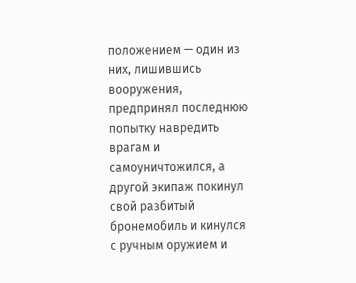положением — один из них, лишившись вооружения, предпринял последнюю попытку навредить врагам и самоуничтожился, а другой экипаж покинул свой разбитый бронемобиль и кинулся с ручным оружием и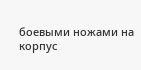боевыми ножами на корпус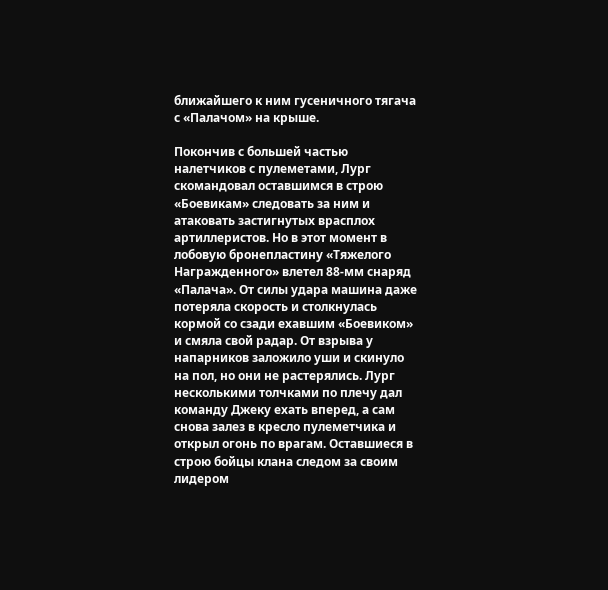ближайшего к ним гусеничного тягача с «Палачом» на крыше.

Покончив с большей частью налетчиков с пулеметами, Лург скомандовал оставшимся в строю «Боевикам» следовать за ним и атаковать застигнутых врасплох артиллеристов. Но в этот момент в лобовую бронепластину «Тяжелого Награжденного» влетел 88-мм снаряд «Палача». От силы удара машина даже потеряла скорость и столкнулась кормой со сзади ехавшим «Боевиком» и смяла свой радар. От взрыва у напарников заложило уши и скинуло на пол, но они не растерялись. Лург несколькими толчками по плечу дал команду Джеку ехать вперед, а сам снова залез в кресло пулеметчика и открыл огонь по врагам. Оставшиеся в строю бойцы клана следом за своим лидером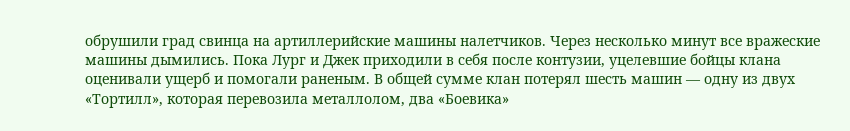обрушили град свинца на артиллерийские машины налетчиков. Через несколько минут все вражеские машины дымились. Пока Лург и Джек приходили в себя после контузии, уцелевшие бойцы клана оценивали ущерб и помогали раненым. В общей сумме клан потерял шесть машин — одну из двух «Тортилл», которая перевозила металлолом, два «Боевика»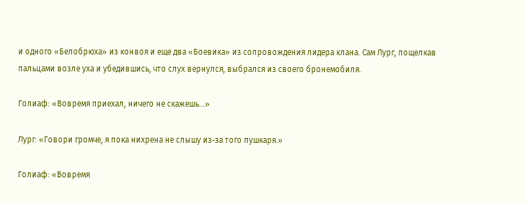и одного «Белобрюха» из конвоя и еще два «Боевика» из сопровождения лидера клана. Сам Лург, пощелкав пальцами возле уха и убедившись, что слух вернулся, выбрался из своего бронемобиля.

Голиаф: «Вовремя приехал, ничего не скажешь…»

Лург: «Говори громче, я пока нихрена не слышу из-за того пушкаря.»

Голиаф: «Вовремя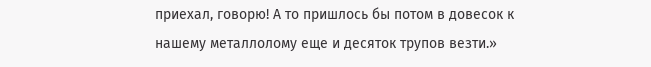приехал, говорю! А то пришлось бы потом в довесок к нашему металлолому еще и десяток трупов везти.»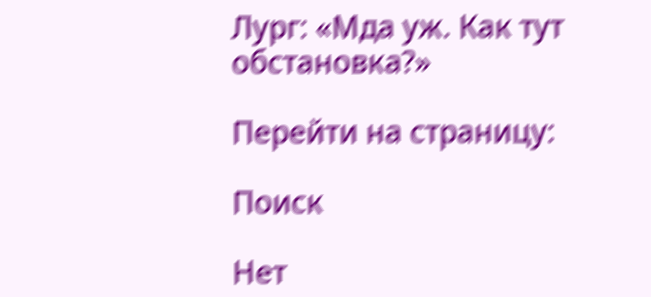Лург: «Мда уж. Как тут обстановка?»

Перейти на страницу:

Поиск

Нет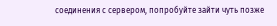соединения с сервером, попробуйте зайти чуть позже